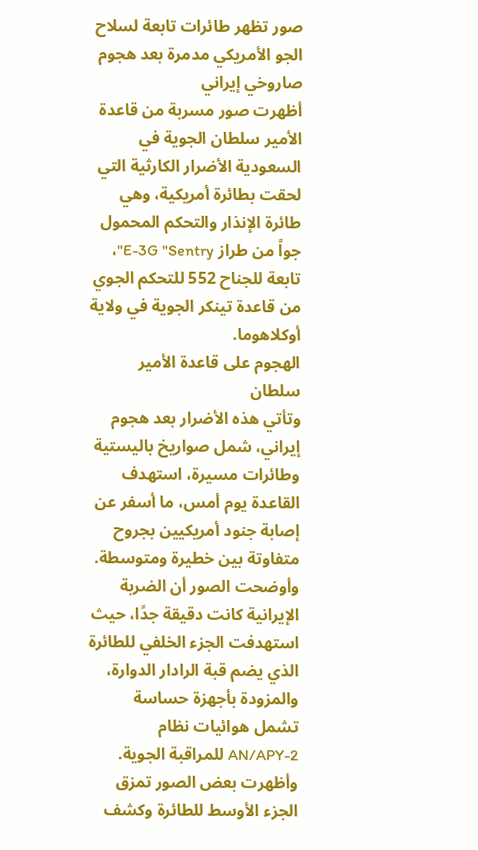صور تظهر طائرات تابعة لسلاح الجو الأمريكي مدمرة بعد هجوم صاروخي إيراني
أظهرت صور مسربة من قاعدة الأمير سلطان الجوية في السعودية الأضرار الكارثية التي لحقت بطائرة أمريكية، وهي طائرة الإنذار والتحكم المحمول جواً من طراز E-3G "Sentry"، تابعة للجناح 552 للتحكم الجوي من قاعدة تينكر الجوية في ولاية أوكلاهوما.
الهجوم على قاعدة الأمير سلطان
وتأتي هذه الأضرار بعد هجوم إيراني، شمل صواريخ باليستية وطائرات مسيرة، استهدف القاعدة يوم أمس، ما أسفر عن إصابة جنود أمريكيين بجروح متفاوتة بين خطيرة ومتوسطة.
وأوضحت الصور أن الضربة الإيرانية كانت دقيقة جدًا، حيث استهدفت الجزء الخلفي للطائرة الذي يضم قبة الرادار الدوارة، والمزودة بأجهزة حساسة تشمل هوائيات نظام AN/APY-2 للمراقبة الجوية.
وأظهرت بعض الصور تمزق الجزء الأوسط للطائرة وكشف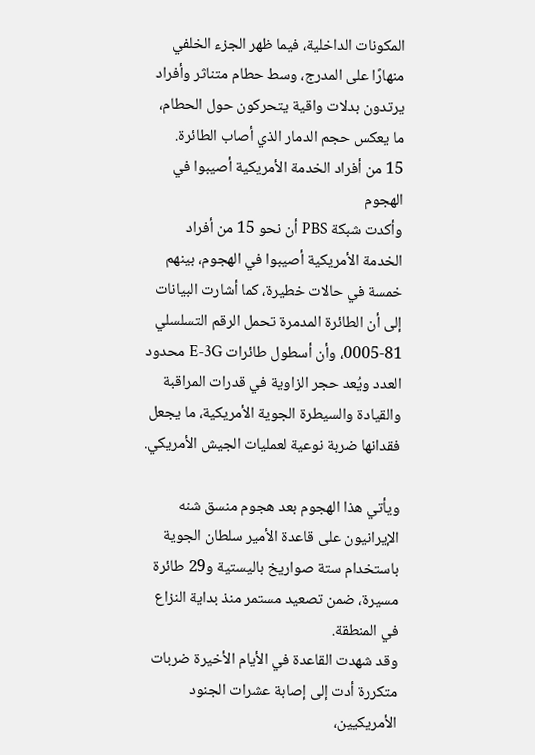المكونات الداخلية، فيما ظهر الجزء الخلفي منهارًا على المدرج، وسط حطام متناثر وأفراد يرتدون بدلات واقية يتحركون حول الحطام، ما يعكس حجم الدمار الذي أصاب الطائرة.
15 من أفراد الخدمة الأمريكية أصيبوا في الهجوم
وأكدت شبكة PBS أن نحو 15 من أفراد الخدمة الأمريكية أصيبوا في الهجوم، بينهم خمسة في حالات خطيرة، كما أشارت البيانات إلى أن الطائرة المدمرة تحمل الرقم التسلسلي 81-0005، وأن أسطول طائرات E-3G محدود العدد ويُعد حجر الزاوية في قدرات المراقبة والقيادة والسيطرة الجوية الأمريكية، ما يجعل فقدانها ضربة نوعية لعمليات الجيش الأمريكي.

ويأتي هذا الهجوم بعد هجوم منسق شنه الإيرانيون على قاعدة الأمير سلطان الجوية باستخدام ستة صواريخ باليستية و29 طائرة مسيرة، ضمن تصعيد مستمر منذ بداية النزاع في المنطقة.
وقد شهدت القاعدة في الأيام الأخيرة ضربات متكررة أدت إلى إصابة عشرات الجنود الأمريكيين،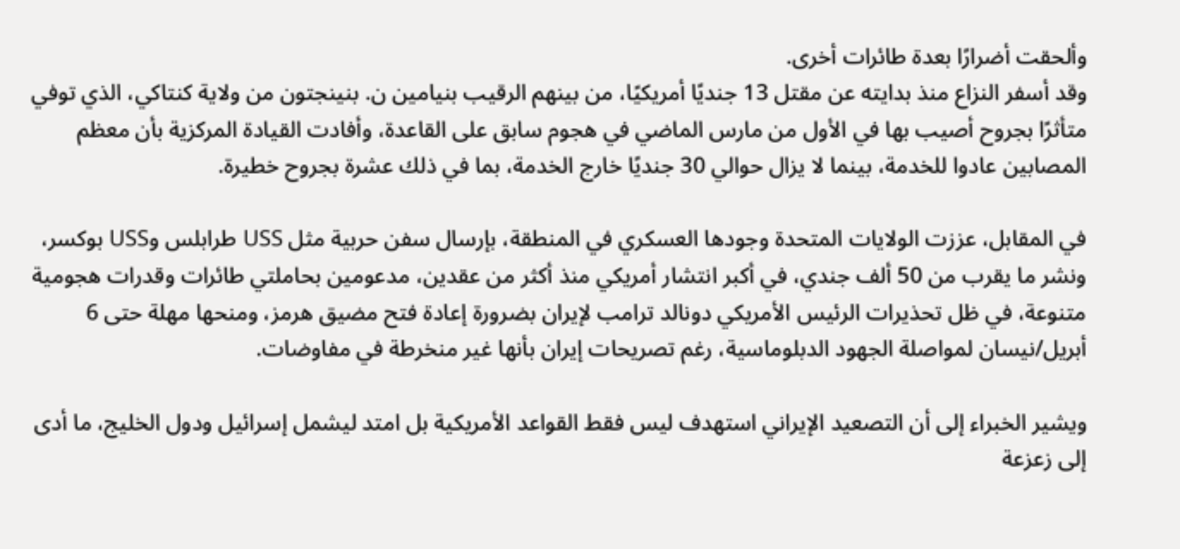وألحقت أضرارًا بعدة طائرات أخرى.
وقد أسفر النزاع منذ بدايته عن مقتل 13 جنديًا أمريكيًا، من بينهم الرقيب بنيامين ن. بنينجتون من ولاية كنتاكي، الذي توفي متأثرًا بجروح أصيب بها في الأول من مارس الماضي في هجوم سابق على القاعدة، وأفادت القيادة المركزية بأن معظم المصابين عادوا للخدمة، بينما لا يزال حوالي 30 جنديًا خارج الخدمة، بما في ذلك عشرة بجروح خطيرة.

في المقابل، عززت الولايات المتحدة وجودها العسكري في المنطقة، بإرسال سفن حربية مثل USS طرابلس وUSS بوكسر، ونشر ما يقرب من 50 ألف جندي، في أكبر انتشار أمريكي منذ أكثر من عقدين، مدعومين بحاملتي طائرات وقدرات هجومية متنوعة، في ظل تحذيرات الرئيس الأمريكي دونالد ترامب لإيران بضرورة إعادة فتح مضيق هرمز، ومنحها مهلة حتى 6 أبريل/نيسان لمواصلة الجهود الدبلوماسية، رغم تصريحات إيران بأنها غير منخرطة في مفاوضات.

ويشير الخبراء إلى أن التصعيد الإيراني استهدف ليس فقط القواعد الأمريكية بل امتد ليشمل إسرائيل ودول الخليج، ما أدى إلى زعزعة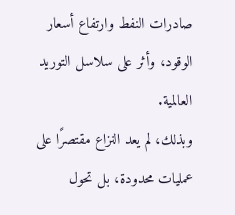صادرات النفط وارتفاع أسعار الوقود، وأثر على سلاسل التوريد العالمية.
وبذلك، لم يعد النزاع مقتصرًا على عمليات محدودة، بل تحول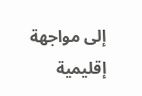إلى مواجهة إقليمية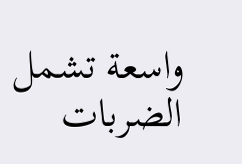واسعة تشمل الضربات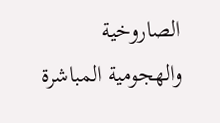الصاروخية والهجومية المباشرة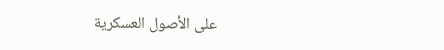على الأصول العسكرية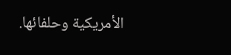الأمريكية وحلفائها.